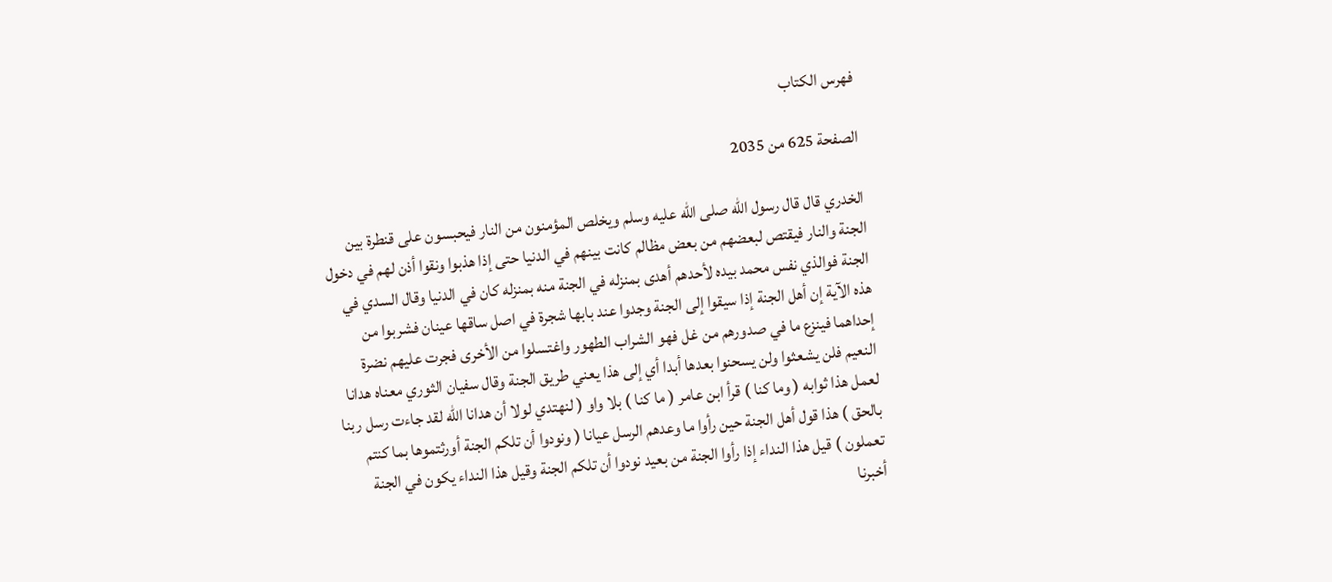فهرس الكتاب

الصفحة 625 من 2035

الخدري قال قال رسول الله صلى الله عليه وسلم ويخلص المؤمنون من النار فيحبسون على قنطرة بين الجنة والنار فيقتص لبعضهم من بعض مظالم كانت بينهم في الدنيا حتى إذا هذبوا ونقوا أذن لهم في دخول الجنة فوالذي نفس محمد بيده لأحدهم أهدى بمنزله في الجنة منه بمنزله كان في الدنيا وقال السدي في هذه الآية إن أهل الجنة إذا سيقوا إلى الجنة وجدوا عند بابها شجرة في اصل ساقها عينان فشربوا من إحداهما فينزع ما في صدورهم من غل فهو الشراب الطهور واغتسلوا من الأخرى فجرت عليهم نضرة النعيم فلن يشعثوا ولن يسحنوا بعدها أبدا أي إلى هذا يعني طريق الجنة وقال سفيان الثوري معناه هدانا لعمل هذا ثوابه ( وما كنا ) قرأ ابن عامر ( ما كنا ) بلا واو ( لنهتدي لولا أن هدانا الله لقد جاءت رسل ربنا بالحق ) هذا قول أهل الجنة حين رأوا ما وعدهم الرسل عيانا ( ونودوا أن تلكم الجنة أورثتموها بما كنتم تعملون ) قيل هذا النداء إذا رأوا الجنة من بعيد نودوا أن تلكم الجنة وقيل هذا النداء يكون في الجنة أخبرنا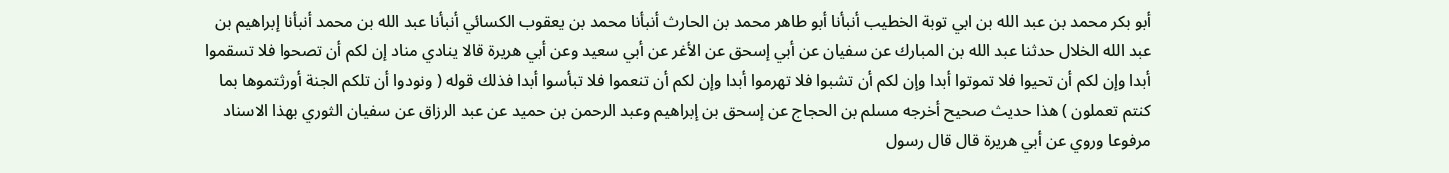أبو بكر محمد بن عبد الله بن ابي توبة الخطيب أنبأنا أبو طاهر محمد بن الحارث أنبأنا محمد بن يعقوب الكسائي أنبأنا عبد الله بن محمد أنبأنا إبراهيم بن عبد الله الخلال حدثنا عبد الله بن المبارك عن سفيان عن أبي إسحق عن الأغر عن أبي سعيد وعن أبي هريرة قالا ينادي مناد إن لكم أن تصحوا فلا تسقموا أبدا وإن لكم أن تحيوا فلا تموتوا أبدا وإن لكم أن تشبوا فلا تهرموا أبدا وإن لكم أن تنعموا فلا تبأسوا أبدا فذلك قوله ( ونودوا أن تلكم الجنة أورثتموها بما كنتم تعملون ) هذا حديث صحيح أخرجه مسلم بن الحجاج عن إسحق بن إبراهيم وعبد الرحمن بن حميد عن عبد الرزاق عن سفيان الثوري بهذا الاسناد مرفوعا وروي عن أبي هريرة قال قال رسول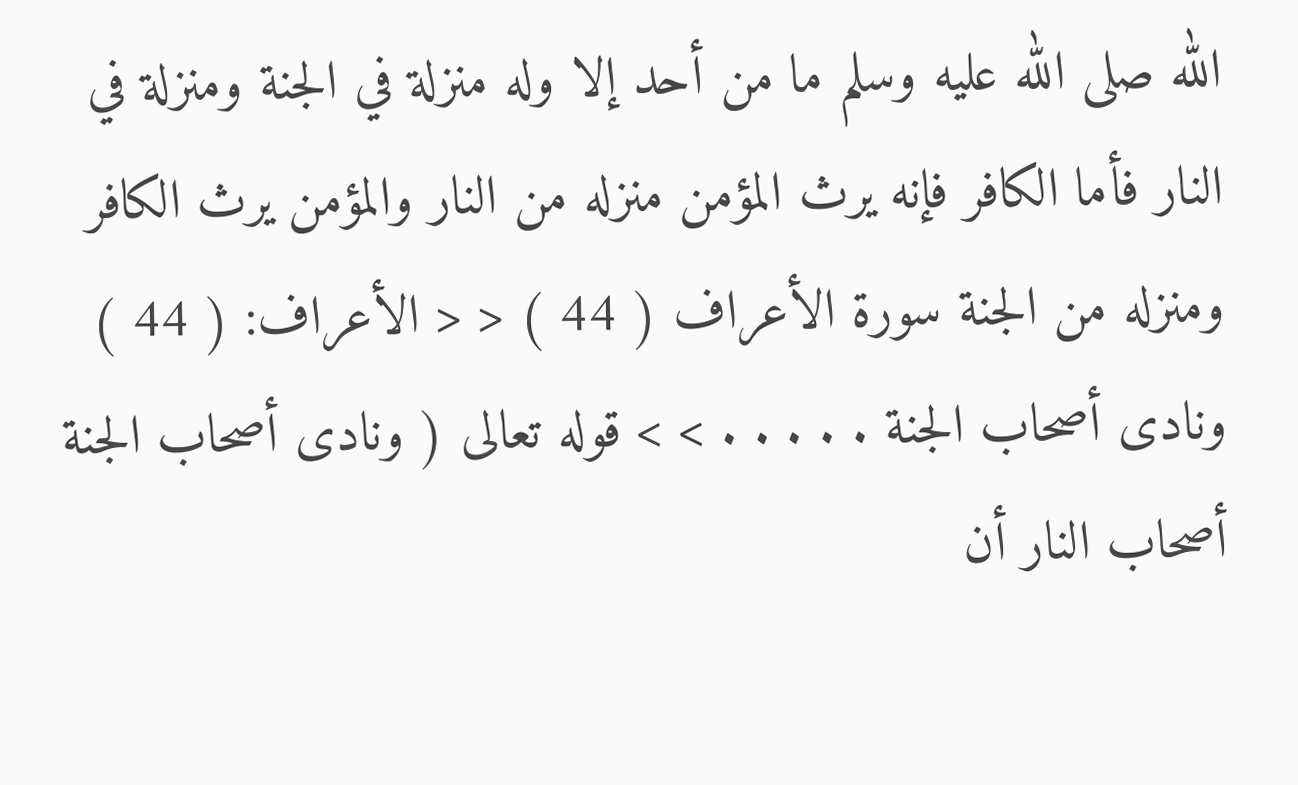الله صلى الله عليه وسلم ما من أحد إلا وله منزلة في الجنة ومنزلة في النار فأما الكافر فإنه يرث المؤمن منزله من النار والمؤمن يرث الكافر ومنزله من الجنة سورة الأعراف ( 44 ) < < الأعراف: ( 44 ) ونادى أصحاب الجنة . . . . . > > قوله تعالى ( ونادى أصحاب الجنة أصحاب النار أن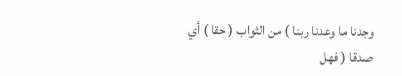وجدنا ما وعدنا ربنا ) من الثواب ( حقا ) أي صدقا ( فهل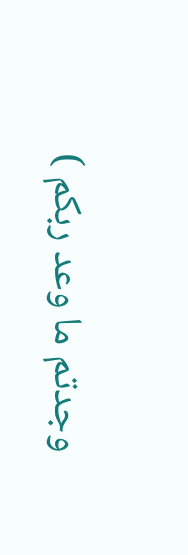وجدتم ما وعد ربكم )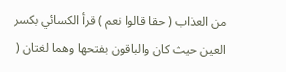من العذاب ( حقا قالوا نعم ) قرأ الكسائي بكسر العين حيث كان والباقون بفتحها وهما لغتان (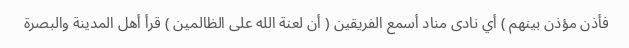فأذن مؤذن بينهم ) أي نادى مناد أسمع الفريقين ( أن لعنة الله على الظالمين ) قرأ أهل المدينة والبصرة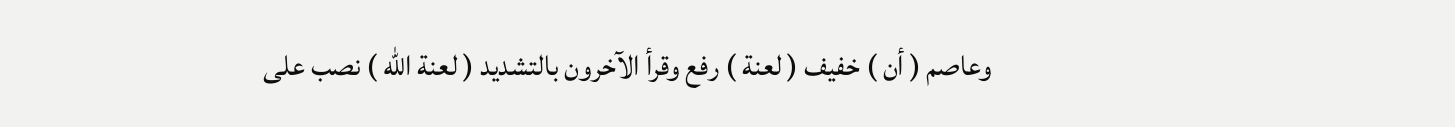وعاصم ( أن ) خفيف ( لعنة ) رفع وقرأ الآخرون بالتشديد ( لعنة الله ) نصب على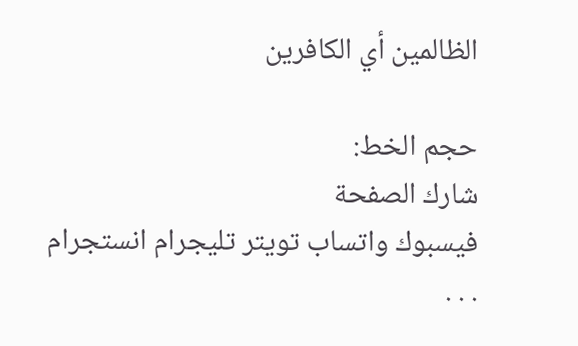الظالمين أي الكافرين

حجم الخط:
شارك الصفحة
فيسبوك واتساب تويتر تليجرام انستجرام
. . .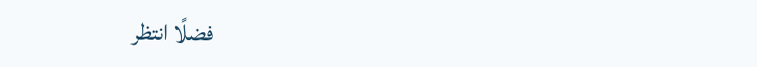فضلًا انتظر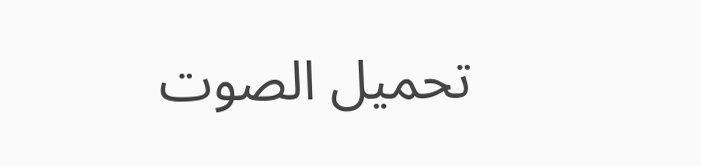تحميل الصوت